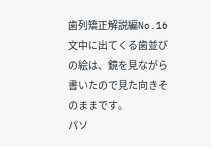歯列矯正解説編No.16
文中に出てくる歯並びの絵は、鏡を見ながら書いたので見た向きそのままです。
パソ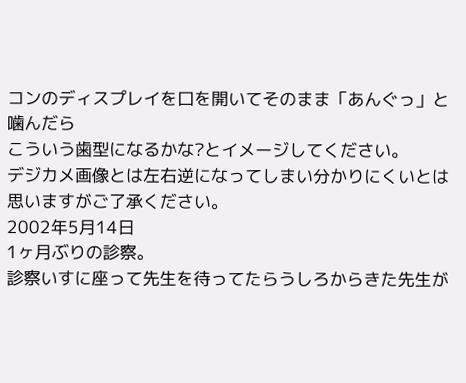コンのディスプレイを口を開いてそのまま「あんぐっ」と噛んだら
こういう歯型になるかな?とイメージしてください。
デジカメ画像とは左右逆になってしまい分かりにくいとは思いますがご了承ください。
2002年5月14日
1ヶ月ぶりの診察。
診察いすに座って先生を待ってたらうしろからきた先生が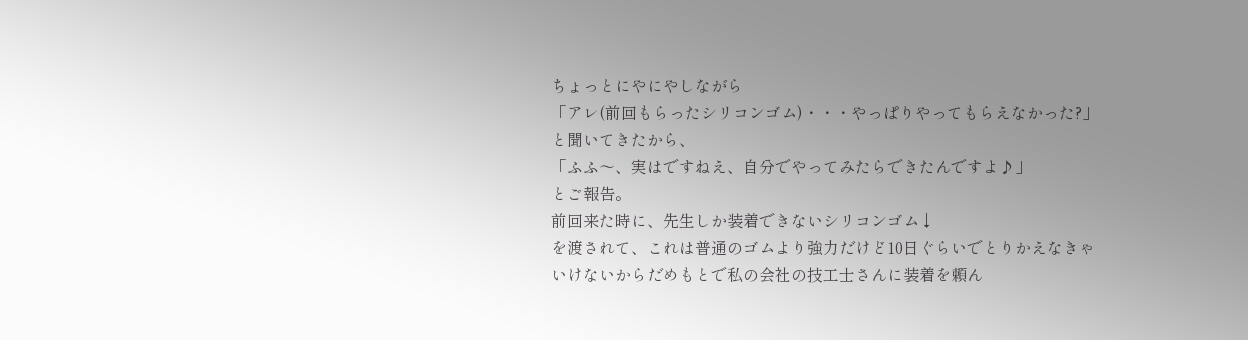ちょっとにやにやしながら
「アレ(前回もらったシリコンゴム)・・・やっぱりやってもらえなかった?」
と聞いてきたから、
「ふふ〜、実はですねえ、自分でやってみたらできたんですよ♪」
とご報告。
前回来た時に、先生しか装着できないシリコンゴム↓
を渡されて、これは普通のゴムより強力だけど10日ぐらいでとりかえなきゃ
いけないからだめもとで私の会社の技工士さんに装着を頼ん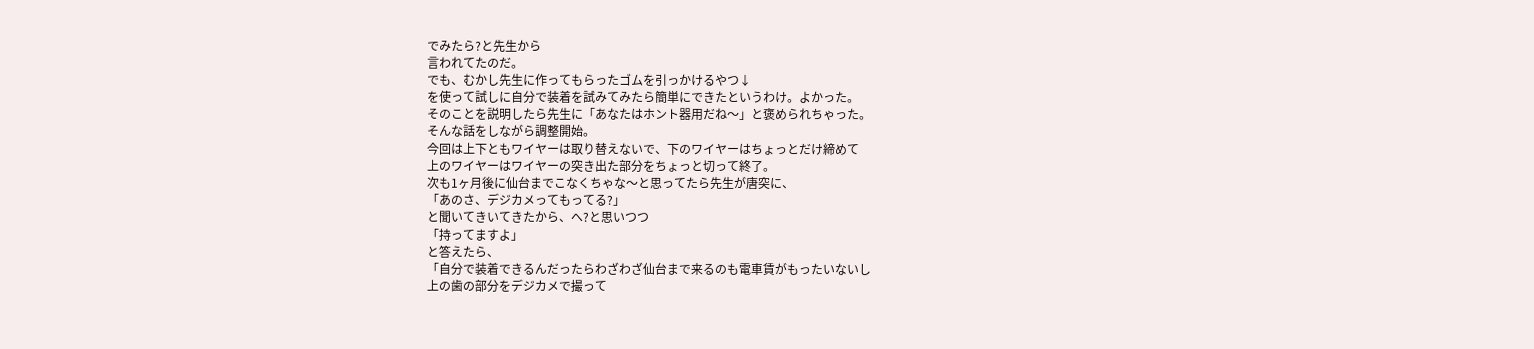でみたら?と先生から
言われてたのだ。
でも、むかし先生に作ってもらったゴムを引っかけるやつ↓
を使って試しに自分で装着を試みてみたら簡単にできたというわけ。よかった。
そのことを説明したら先生に「あなたはホント器用だね〜」と褒められちゃった。
そんな話をしながら調整開始。
今回は上下ともワイヤーは取り替えないで、下のワイヤーはちょっとだけ締めて
上のワイヤーはワイヤーの突き出た部分をちょっと切って終了。
次も1ヶ月後に仙台までこなくちゃな〜と思ってたら先生が唐突に、
「あのさ、デジカメってもってる?」
と聞いてきいてきたから、へ?と思いつつ
「持ってますよ」
と答えたら、
「自分で装着できるんだったらわざわざ仙台まで来るのも電車賃がもったいないし
上の歯の部分をデジカメで撮って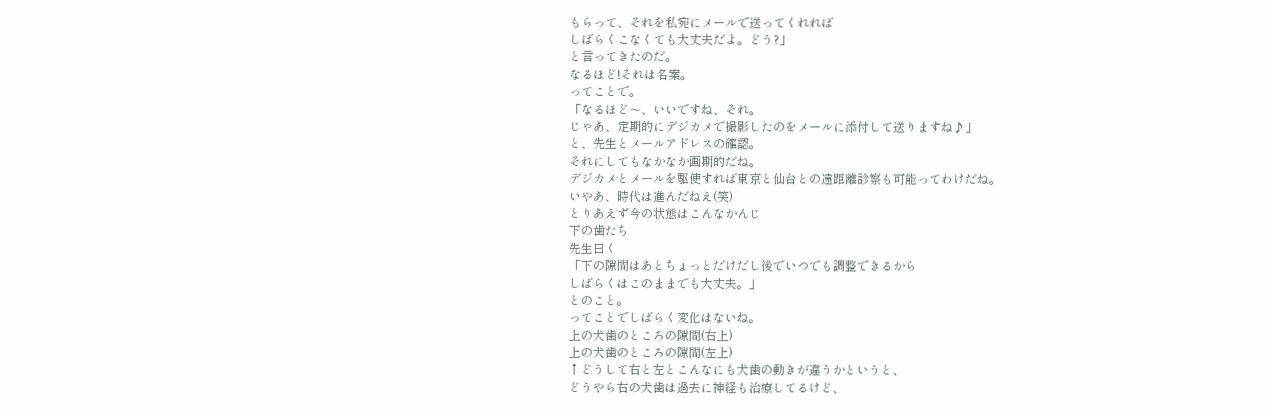もらって、それを私宛にメールで送ってくれれば
しばらくこなくても大丈夫だよ。どう?」
と言ってきたのだ。
なるほど!それは名案。
ってことで。
「なるほど〜、いいですね、それ。
じゃあ、定期的にデジカメで撮影したのをメールに添付して送りますね♪」
と、先生とメールアドレスの確認。
それにしてもなかなか画期的だね。
デジカメとメールを駆使すれば東京と仙台との遠距離診察も可能ってわけだね。
いやあ、時代は進んだねえ(笑)
とりあえず今の状態はこんなかんじ
下の歯たち
先生曰く
「下の隙間はあとちょっとだけだし後でいつでも調整できるから
しばらくはこのままでも大丈夫。」
とのこと。
ってことでしばらく変化はないね。
上の犬歯のところの隙間(右上)
上の犬歯のところの隙間(左上)
↑どうして右と左とこんなにも犬歯の動きが違うかというと、
どうやら右の犬歯は過去に神経も治療してるけど、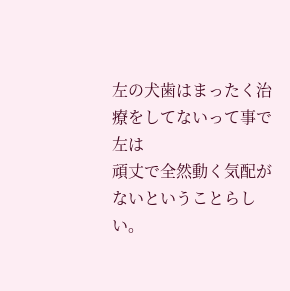左の犬歯はまったく治療をしてないって事で左は
頑丈で全然動く気配がないということらしい。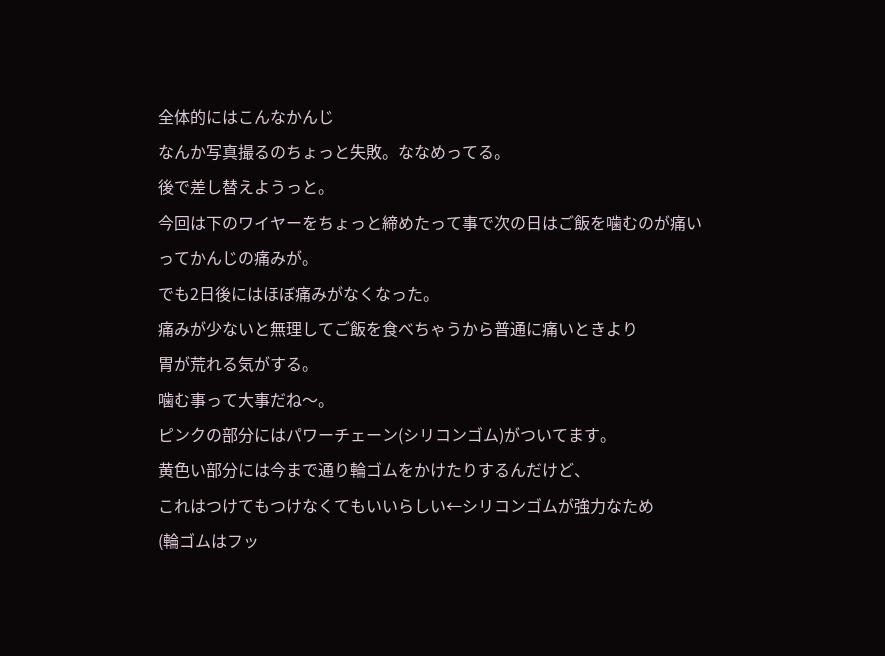全体的にはこんなかんじ
なんか写真撮るのちょっと失敗。ななめってる。
後で差し替えようっと。
今回は下のワイヤーをちょっと締めたって事で次の日はご飯を噛むのが痛い
ってかんじの痛みが。
でも2日後にはほぼ痛みがなくなった。
痛みが少ないと無理してご飯を食べちゃうから普通に痛いときより
胃が荒れる気がする。
噛む事って大事だね〜。
ピンクの部分にはパワーチェーン(シリコンゴム)がついてます。
黄色い部分には今まで通り輪ゴムをかけたりするんだけど、
これはつけてもつけなくてもいいらしい←シリコンゴムが強力なため
(輪ゴムはフッ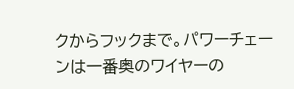クからフックまで。パワーチェーンは一番奥のワイヤーの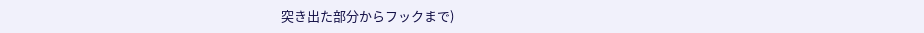突き出た部分からフックまで)